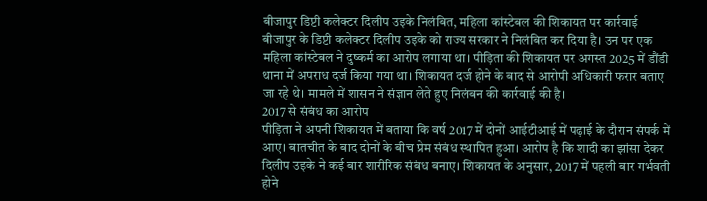बीजापुर डिप्टी कलेक्टर दिलीप उइके निलंबित, महिला कांस्टेबल की शिकायत पर कार्रवाई
बीजापुर के डिप्टी कलेक्टर दिलीप उइके को राज्य सरकार ने निलंबित कर दिया है। उन पर एक महिला कांस्टेबल ने दुष्कर्म का आरोप लगाया था। पीड़िता की शिकायत पर अगस्त 2025 में डौंडी थाना में अपराध दर्ज किया गया था। शिकायत दर्ज होने के बाद से आरोपी अधिकारी फरार बताए जा रहे थे। मामले में शासन ने संज्ञान लेते हुए निलंबन की कार्रवाई की है।
2017 से संबंध का आरोप
पीड़िता ने अपनी शिकायत में बताया कि वर्ष 2017 में दोनों आईटीआई में पढ़ाई के दौरान संपर्क में आए। बातचीत के बाद दोनों के बीच प्रेम संबंध स्थापित हुआ। आरोप है कि शादी का झांसा देकर दिलीप उइके ने कई बार शारीरिक संबंध बनाए। शिकायत के अनुसार, 2017 में पहली बार गर्भवती होने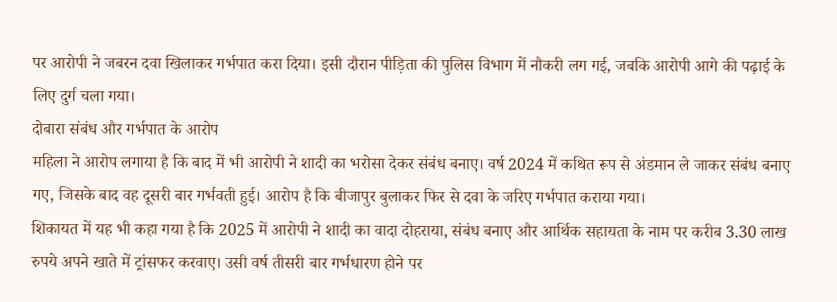पर आरोपी ने जबरन दवा खिलाकर गर्भपात करा दिया। इसी दौरान पीड़िता की पुलिस विभाग में नौकरी लग गई, जबकि आरोपी आगे की पढ़ाई के लिए दुर्ग चला गया।
दोबारा संबंध और गर्भपात के आरोप
महिला ने आरोप लगाया है कि बाद में भी आरोपी ने शादी का भरोसा देकर संबंध बनाए। वर्ष 2024 में कथित रूप से अंडमान ले जाकर संबंध बनाए गए, जिसके बाद वह दूसरी बार गर्भवती हुई। आरोप है कि बीजापुर बुलाकर फिर से दवा के जरिए गर्भपात कराया गया।
शिकायत में यह भी कहा गया है कि 2025 में आरोपी ने शादी का वादा दोहराया, संबंध बनाए और आर्थिक सहायता के नाम पर करीब 3.30 लाख रुपये अपने खाते में ट्रांसफर करवाए। उसी वर्ष तीसरी बार गर्भधारण होने पर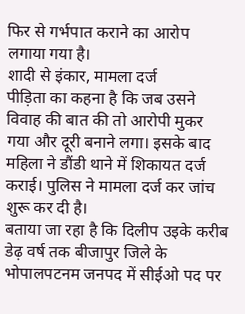फिर से गर्भपात कराने का आरोप लगाया गया है।
शादी से इंकार, मामला दर्ज
पीड़िता का कहना है कि जब उसने विवाह की बात की तो आरोपी मुकर गया और दूरी बनाने लगा। इसके बाद महिला ने डौंडी थाने में शिकायत दर्ज कराई। पुलिस ने मामला दर्ज कर जांच शुरू कर दी है।
बताया जा रहा है कि दिलीप उइके करीब डेढ़ वर्ष तक बीजापुर जिले के भोपालपटनम जनपद में सीईओ पद पर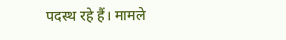पदस्थ रहे हैं। मामले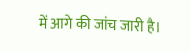में आगे की जांच जारी है।